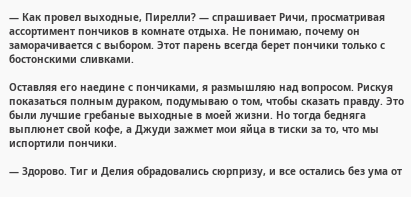— Как провел выходные, Пирелли? — спрашивает Ричи, просматривая ассортимент пончиков в комнате отдыха. Не понимаю, почему он заморачивается с выбором. Этот парень всегда берет пончики только с бостонскими сливками.

Оставляя его наедине с пончиками, я размышляю над вопросом. Рискуя показаться полным дураком, подумываю о том, чтобы сказать правду. Это были лучшие гребаные выходные в моей жизни. Но тогда бедняга выплюнет свой кофе, а Джуди зажмет мои яйца в тиски за то, что мы испортили пончики.

— Здорово. Тиг и Делия обрадовались сюрпризу, и все остались без ума от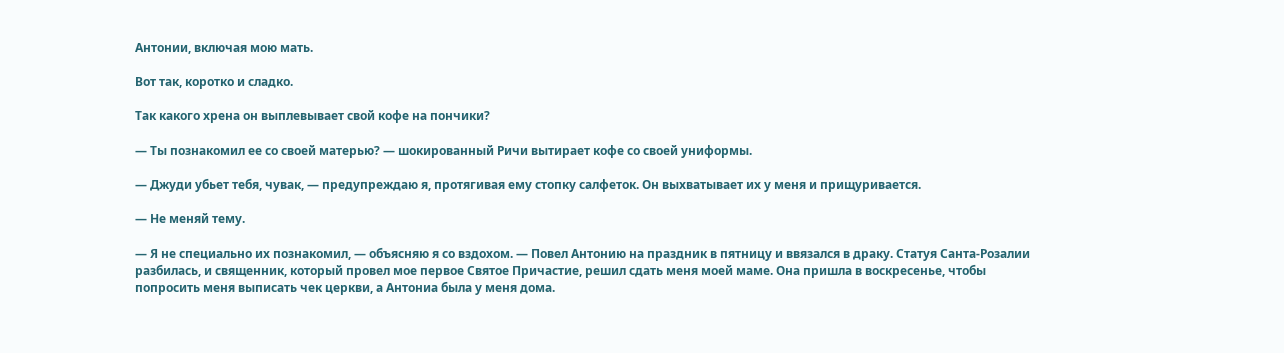Антонии, включая мою мать.

Вот так, коротко и сладко.

Так какого хрена он выплевывает свой кофе на пончики?

— Ты познакомил ее со своей матерью? — шокированный Ричи вытирает кофе со своей униформы.

— Джуди убьет тебя, чувак, — предупреждаю я, протягивая ему стопку салфеток. Он выхватывает их у меня и прищуривается.

— Не меняй тему.

— Я не специально их познакомил, — объясняю я со вздохом. — Повел Антонию на праздник в пятницу и ввязался в драку. Статуя Санта-Розалии разбилась, и священник, который провел мое первое Святое Причастие, решил сдать меня моей маме. Она пришла в воскресенье, чтобы попросить меня выписать чек церкви, а Антониа была у меня дома.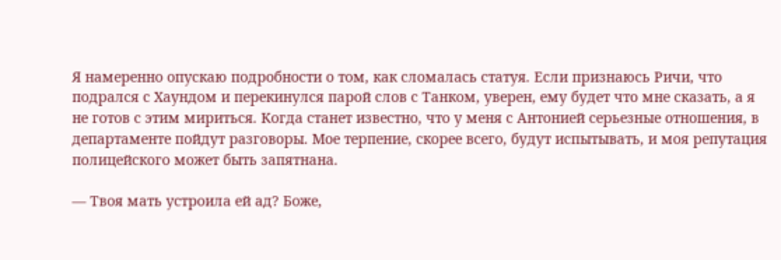Я намеренно опускаю подробности о том, как сломалась статуя. Если признаюсь Ричи, что подрался с Хаундом и перекинулся парой слов с Танком, уверен, ему будет что мне сказать, а я не готов с этим мириться. Когда станет известно, что у меня с Антонией серьезные отношения, в департаменте пойдут разговоры. Мое терпение, скорее всего, будут испытывать, и моя репутация полицейского может быть запятнана.

— Твоя мать устроила ей ад? Боже,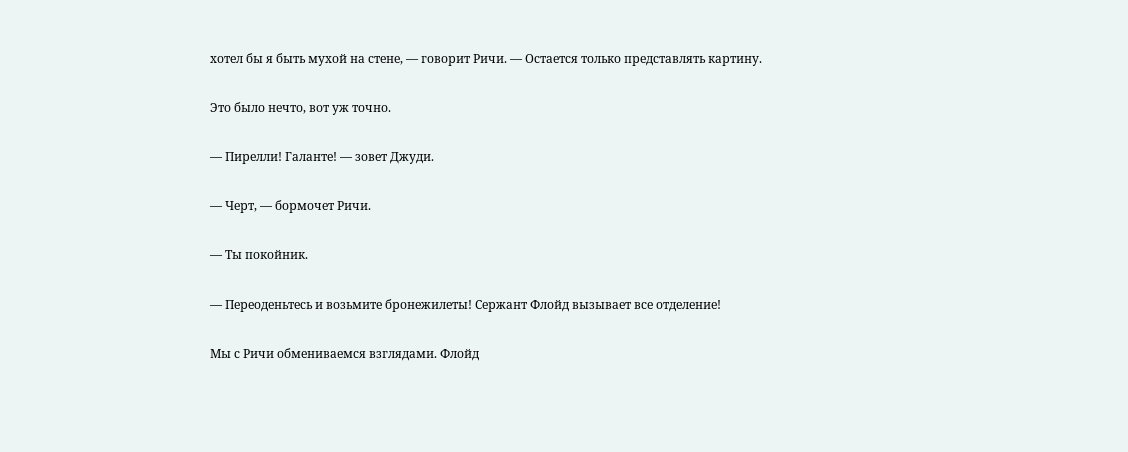хотел бы я быть мухой на стене, — говорит Ричи. — Остается только представлять картину.

Это было нечто, вот уж точно.

— Пирелли! Галанте! — зовет Джуди.

— Черт, — бормочет Ричи.

— Ты покойник.

— Переоденьтесь и возьмите бронежилеты! Сержант Флойд вызывает все отделение!

Мы с Ричи обмениваемся взглядами. Флойд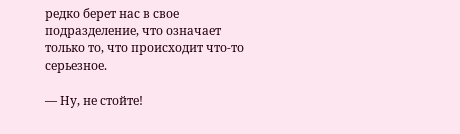редко берет нас в свое подразделение, что означает только то, что происходит что-то серьезное.

— Ну, не стойте!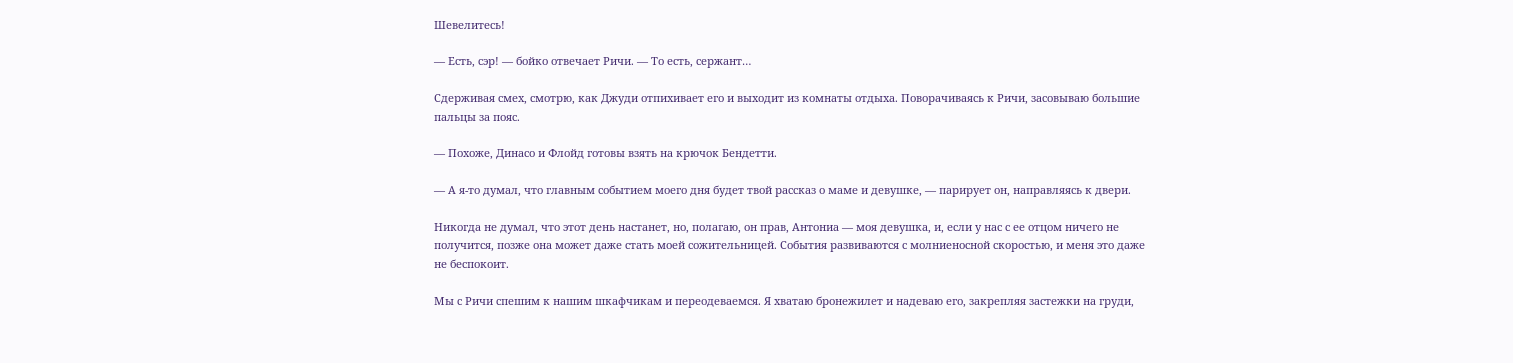Шевелитесь!

— Есть, сэр! — бойко отвечает Ричи. — То есть, сержант…

Сдерживая смех, смотрю, как Джуди отпихивает его и выходит из комнаты отдыха. Поворачиваясь к Ричи, засовываю большие пальцы за пояс.

— Похоже, Динасо и Флойд готовы взять на крючок Бендетти.

— А я-то думал, что главным событием моего дня будет твой рассказ о маме и девушке, — парирует он, направляясь к двери.

Никогда не думал, что этот день настанет, но, полагаю, он прав, Антониа — моя девушка, и, если у нас с ее отцом ничего не получится, позже она может даже стать моей сожительницей. События развиваются с молниеносной скоростью, и меня это даже не беспокоит.

Мы с Ричи спешим к нашим шкафчикам и переодеваемся. Я хватаю бронежилет и надеваю его, закрепляя застежки на груди,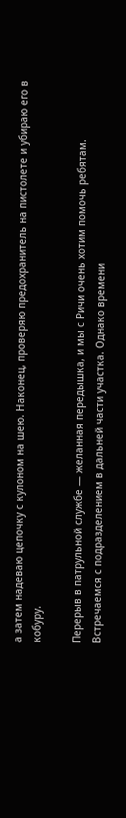а затем надеваю цепочку с кулоном на шею. Наконец, проверяю предохранитель на пистолете и убираю его в кобуру.

Перерыв в патрульной службе — желанная передышка, и мы с Ричи очень хотим помочь ребятам. Встречаемся с подразделением в дальней части участка. Однако времени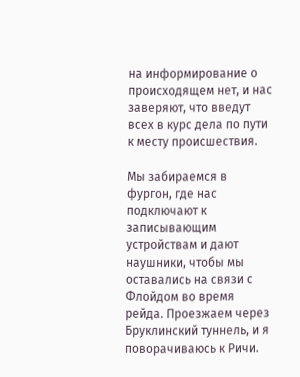на информирование о происходящем нет, и нас заверяют, что введут всех в курс дела по пути к месту происшествия.

Мы забираемся в фургон, где нас подключают к записывающим устройствам и дают наушники, чтобы мы оставались на связи с Флойдом во время рейда. Проезжаем через Бруклинский туннель, и я поворачиваюсь к Ричи.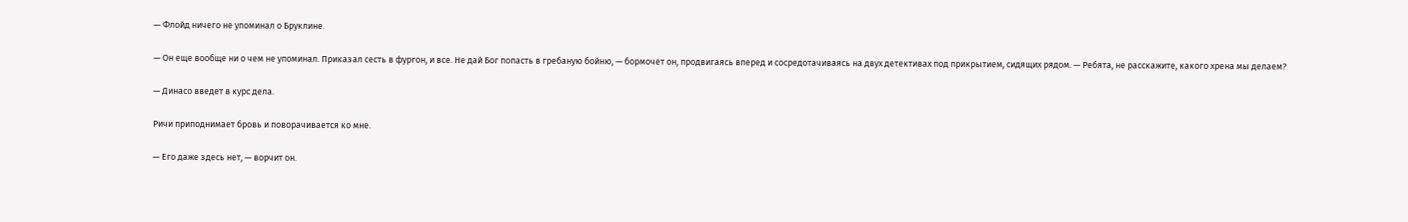— Флойд ничего не упоминал о Бруклине.

— Он еще вообще ни о чем не упоминал. Приказал сесть в фургон, и все. Не дай Бог попасть в гребаную бойню, — бормочет он, продвигаясь вперед и сосредотачиваясь на двух детективах под прикрытием, сидящих рядом. — Ребята, не расскажите, какого хрена мы делаем?

— Динасо введет в курс дела.

Ричи приподнимает бровь и поворачивается ко мне.

— Его даже здесь нет, — ворчит он.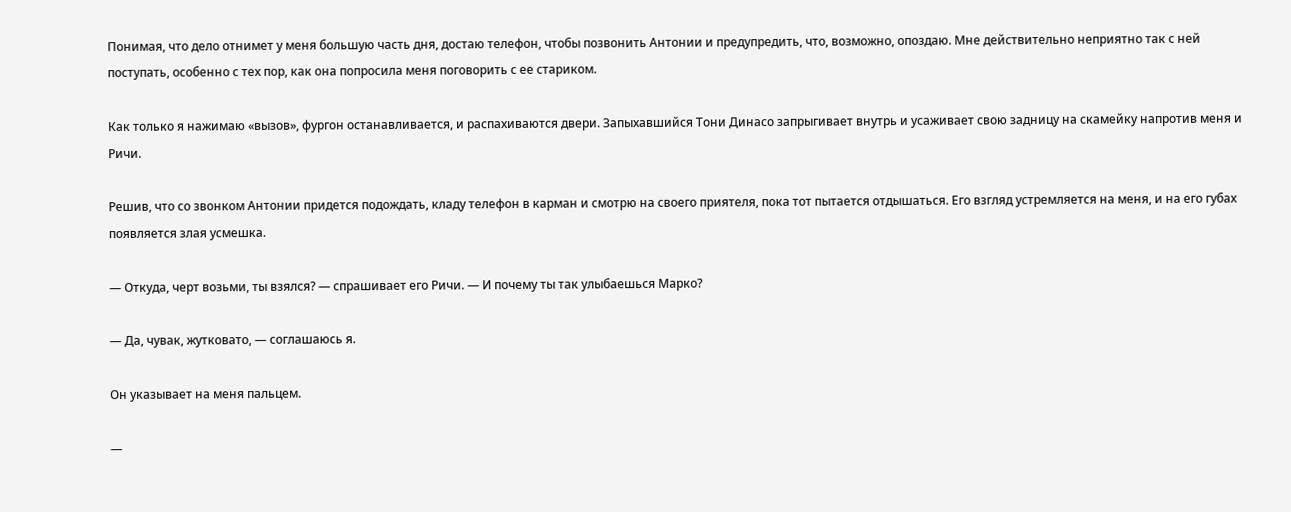Понимая, что дело отнимет у меня большую часть дня, достаю телефон, чтобы позвонить Антонии и предупредить, что, возможно, опоздаю. Мне действительно неприятно так с ней поступать, особенно с тех пор, как она попросила меня поговорить с ее стариком.

Как только я нажимаю «вызов», фургон останавливается, и распахиваются двери. Запыхавшийся Тони Динасо запрыгивает внутрь и усаживает свою задницу на скамейку напротив меня и Ричи.

Решив, что со звонком Антонии придется подождать, кладу телефон в карман и смотрю на своего приятеля, пока тот пытается отдышаться. Его взгляд устремляется на меня, и на его губах появляется злая усмешка.

— Откуда, черт возьми, ты взялся? — спрашивает его Ричи. — И почему ты так улыбаешься Марко?

— Да, чувак, жутковато, — соглашаюсь я.

Он указывает на меня пальцем.

—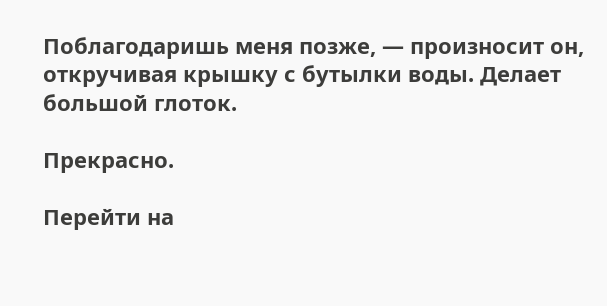Поблагодаришь меня позже, — произносит он, откручивая крышку с бутылки воды. Делает большой глоток.

Прекрасно.

Перейти на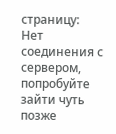страницу:
Нет соединения с сервером, попробуйте зайти чуть позже